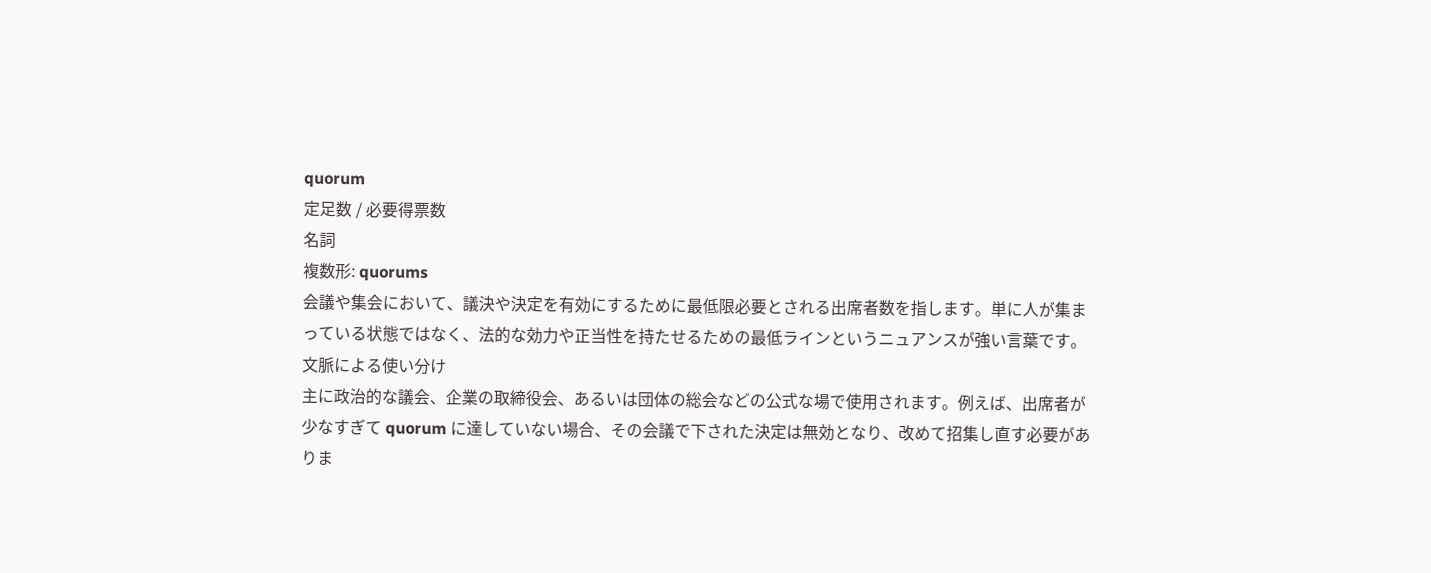quorum
定足数 / 必要得票数
名詞
複数形: quorums
会議や集会において、議決や決定を有効にするために最低限必要とされる出席者数を指します。単に人が集まっている状態ではなく、法的な効力や正当性を持たせるための最低ラインというニュアンスが強い言葉です。
文脈による使い分け
主に政治的な議会、企業の取締役会、あるいは団体の総会などの公式な場で使用されます。例えば、出席者が少なすぎて quorum に達していない場合、その会議で下された決定は無効となり、改めて招集し直す必要がありま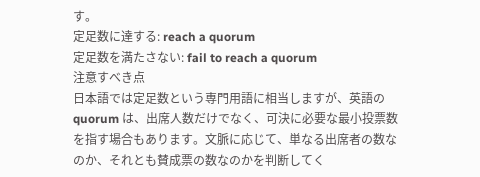す。
定足数に達する: reach a quorum
定足数を満たさない: fail to reach a quorum
注意すべき点
日本語では定足数という専門用語に相当しますが、英語の quorum は、出席人数だけでなく、可決に必要な最小投票数を指す場合もあります。文脈に応じて、単なる出席者の数なのか、それとも賛成票の数なのかを判断してく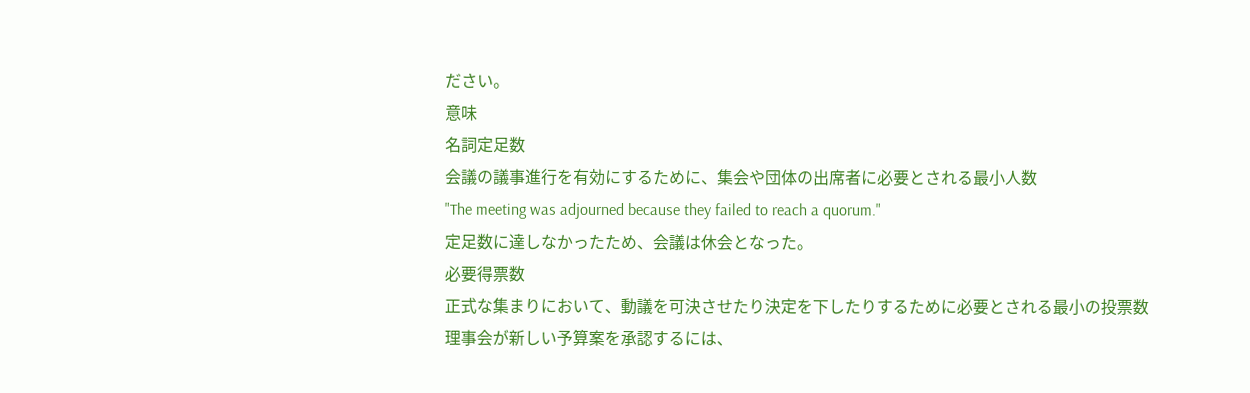ださい。
意味
名詞定足数
会議の議事進行を有効にするために、集会や団体の出席者に必要とされる最小人数
"The meeting was adjourned because they failed to reach a quorum."
定足数に達しなかったため、会議は休会となった。
必要得票数
正式な集まりにおいて、動議を可決させたり決定を下したりするために必要とされる最小の投票数
理事会が新しい予算案を承認するには、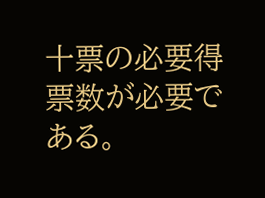十票の必要得票数が必要である。